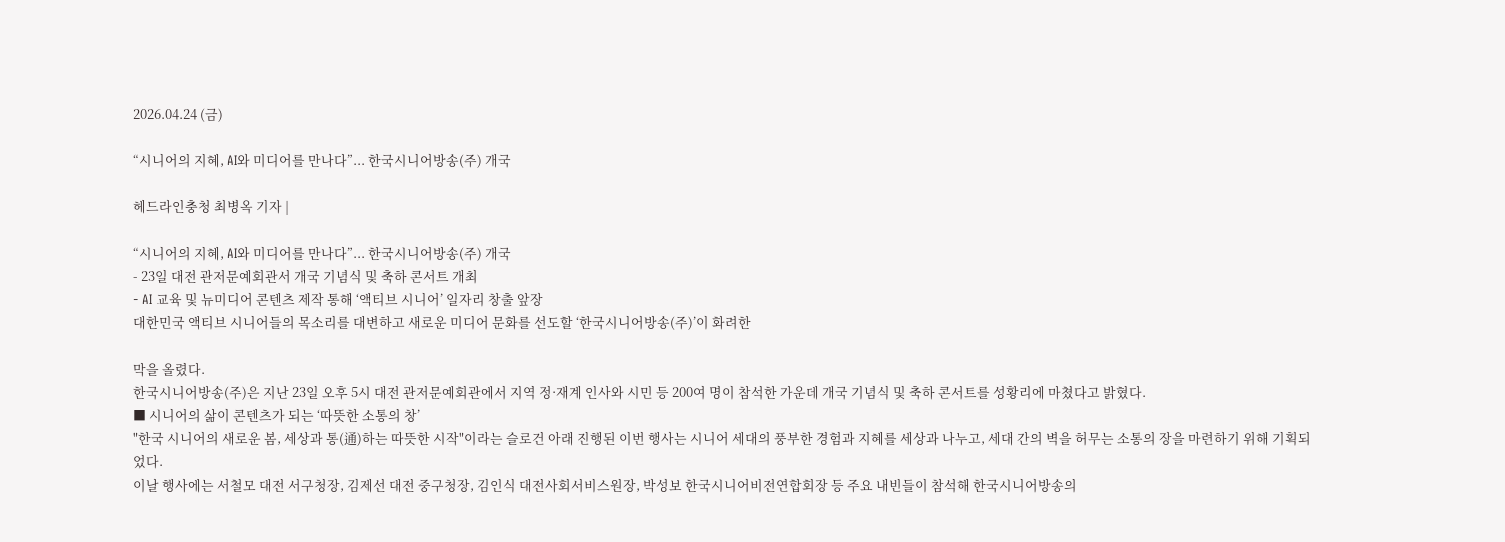2026.04.24 (금)

“시니어의 지혜, AI와 미디어를 만나다”... 한국시니어방송(주) 개국

헤드라인충청 최병옥 기자 |

“시니어의 지혜, AI와 미디어를 만나다”... 한국시니어방송(주) 개국
- 23일 대전 관저문예회관서 개국 기념식 및 축하 콘서트 개최
- AI 교육 및 뉴미디어 콘텐츠 제작 통해 ‘액티브 시니어’ 일자리 창출 앞장
대한민국 액티브 시니어들의 목소리를 대변하고 새로운 미디어 문화를 선도할 ‘한국시니어방송(주)’이 화려한

막을 올렸다.
한국시니어방송(주)은 지난 23일 오후 5시 대전 관저문예회관에서 지역 정·재계 인사와 시민 등 200여 명이 참석한 가운데 개국 기념식 및 축하 콘서트를 성황리에 마쳤다고 밝혔다.
■ 시니어의 삶이 콘텐츠가 되는 ‘따뜻한 소통의 창’
"한국 시니어의 새로운 봄, 세상과 통(通)하는 따뜻한 시작"이라는 슬로건 아래 진행된 이번 행사는 시니어 세대의 풍부한 경험과 지혜를 세상과 나누고, 세대 간의 벽을 허무는 소통의 장을 마련하기 위해 기획되었다.
이날 행사에는 서철모 대전 서구청장, 김제선 대전 중구청장, 김인식 대전사회서비스원장, 박성보 한국시니어비전연합회장 등 주요 내빈들이 참석해 한국시니어방송의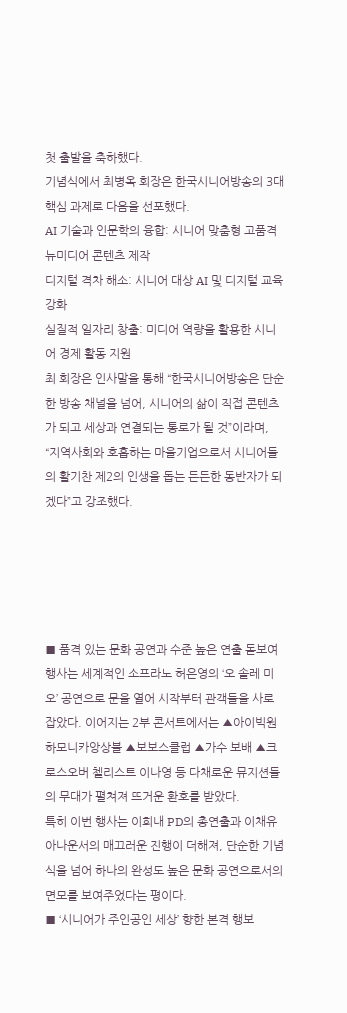첫 출발을 축하했다.
기념식에서 최병옥 회장은 한국시니어방송의 3대 핵심 과제로 다음을 선포했다.
AI 기술과 인문학의 융합: 시니어 맞춤형 고품격 뉴미디어 콘텐츠 제작
디지털 격차 해소: 시니어 대상 AI 및 디지털 교육 강화
실질적 일자리 창출: 미디어 역량을 활용한 시니어 경제 활동 지원
최 회장은 인사말을 통해 “한국시니어방송은 단순한 방송 채널을 넘어, 시니어의 삶이 직접 콘텐츠가 되고 세상과 연결되는 통로가 될 것”이라며, “지역사회와 호흡하는 마을기업으로서 시니어들의 활기찬 제2의 인생을 돕는 든든한 동반자가 되겠다”고 강조했다.





■ 품격 있는 문화 공연과 수준 높은 연출 돋보여
행사는 세계적인 소프라노 허은영의 ‘오 솔레 미오’ 공연으로 문을 열어 시작부터 관객들을 사로잡았다. 이어지는 2부 콘서트에서는 ▲아이빅원하모니카앙상블 ▲보보스클럽 ▲가수 보배 ▲크로스오버 첼리스트 이나영 등 다채로운 뮤지션들의 무대가 펼쳐져 뜨거운 환호를 받았다.
특히 이번 행사는 이희내 PD의 총연출과 이채유 아나운서의 매끄러운 진행이 더해져, 단순한 기념식을 넘어 하나의 완성도 높은 문화 공연으로서의 면모를 보여주었다는 평이다.
■ ‘시니어가 주인공인 세상’ 향한 본격 행보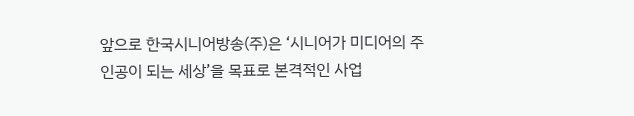앞으로 한국시니어방송(주)은 ‘시니어가 미디어의 주인공이 되는 세상’을 목표로 본격적인 사업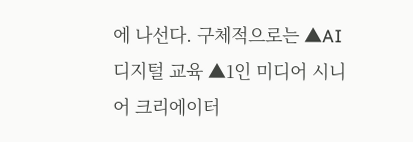에 나선다. 구체적으로는 ▲AI 디지털 교육 ▲1인 미디어 시니어 크리에이터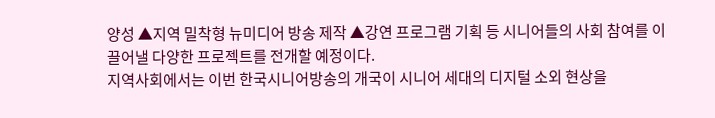양성 ▲지역 밀착형 뉴미디어 방송 제작 ▲강연 프로그램 기획 등 시니어들의 사회 참여를 이끌어낼 다양한 프로젝트를 전개할 예정이다.
지역사회에서는 이번 한국시니어방송의 개국이 시니어 세대의 디지털 소외 현상을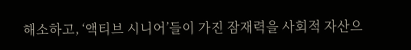해소하고, ‘액티브 시니어’들이 가진 잠재력을 사회적 자산으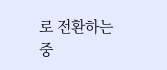로 전환하는 중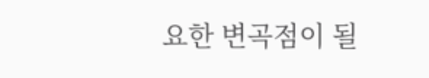요한 변곡점이 될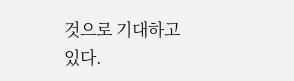것으로 기대하고 있다.